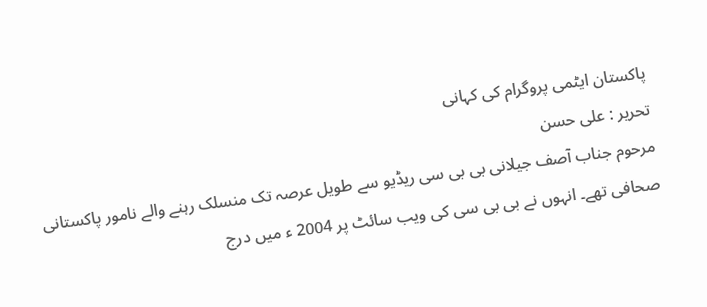پاکستان ایٹمی پروگرام کی کہانی
تحریر : علی حسن
مرحوم جناب آصف جیلانی بی بی سی ریڈیو سے طویل عرصہ تک منسلک رہنے والے نامور پاکستانی صحافی تھے۔ انہوں نے بی بی سی کی ویب سائٹ پر 2004 ء میں درج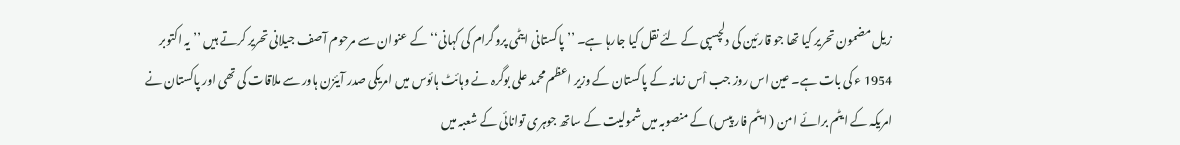زیل مضمون تحریر کیا تھا جو قارئین کی دلچسپی کے لئے نقل کیا جارہا ہے۔ ’’ پاکستانی ایٹمی پروگرام کی کہانی‘‘ کے عنوان سے مرحوم آصف جیلانی تحریر کرتے ہیں ’’ یہ اکتوبر 1954 ء کی بات ہے۔ عین اس روز جب اْس زمانہ کے پاکستان کے وزیر اعظم محمد علی بوگرہ نے وہائٹ ہائوس میں امریکی صدر آیئزن ہاور سے ملاقات کی تھی اور پاکستان نے امریکہ کے ایٹم برائے امن ( ایٹم فار پیس) کے منصوبہ میں شمولیت کے ساتھ جوہری توانائی کے شعبہ میں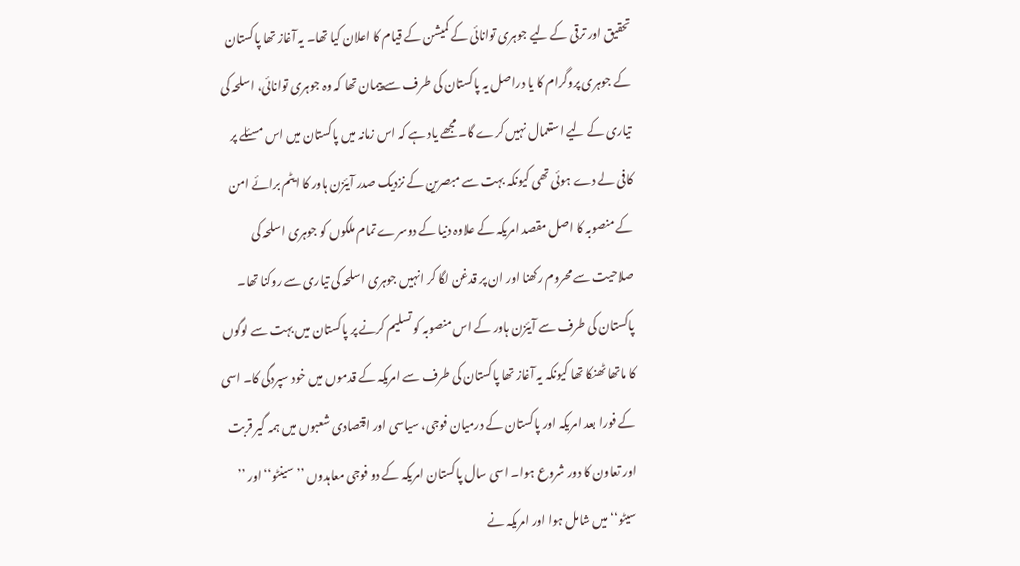تحقیق اور ترقی کے لیے جوہری توانائی کے کمیشن کے قیام کا اعلان کیا تھا۔ یہ آغاز تھا پاکستان کے جوہری پروگرام کا یا دراصل یہ پاکستان کی طرف سے پیمان تھا کہ وہ جوہری توانائی، اسلحہ کی تیاری کے لیے استعمال نہیں کرے گا۔ مجھے یاد ہے کہ اس زمانہ میں پاکستان میں اس مسئلے پر کافی لے دے ہوئی تھی کیونکہ بہت سے مبصرین کے نزدیک صدر آیئزن ہاور کا ایٹم برائے امن کے منصوبہ کا اصل مقصد امریکہ کے علاوہ دنیا کے دوسرے تمام ملکوں کو جوہری اسلحہ کی صلاحیت سے محروم رکھنا اور ان پر قدغن لگا کر انہیں جوہری اسلحہ کی تیاری سے روکنا تھا۔ پاکستان کی طرف سے آیئزن ہاور کے اس منصوبہ کو تسلیم کرنے پر پاکستان میں بہت سے لوگوں کا ماتھا ٹھنکا تھا کیونکہ یہ آغاز تھا پاکستان کی طرف سے امریکہ کے قدموں میں خود سپردگی کا۔ اسی کے فورا بعد امریکہ اور پاکستان کے درمیان فوجی، سیاسی اور اقتصادی شعبوں میں ہمہ گیر قربت اور تعاون کا دور شروع ہوا۔ اسی سال پاکستان امریکہ کے دو فوجی معاہدوں ’’ سینٹو‘‘ اور ’’ سیٹو‘‘ میں شامل ہوا اور امریکہ نے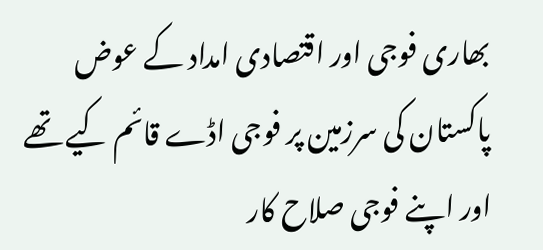بھاری فوجی اور اقتصادی امداد کے عوض پاکستان کی سرزمین پر فوجی اڈے قائم کیے تھے اور اپنے فوجی صلاح کار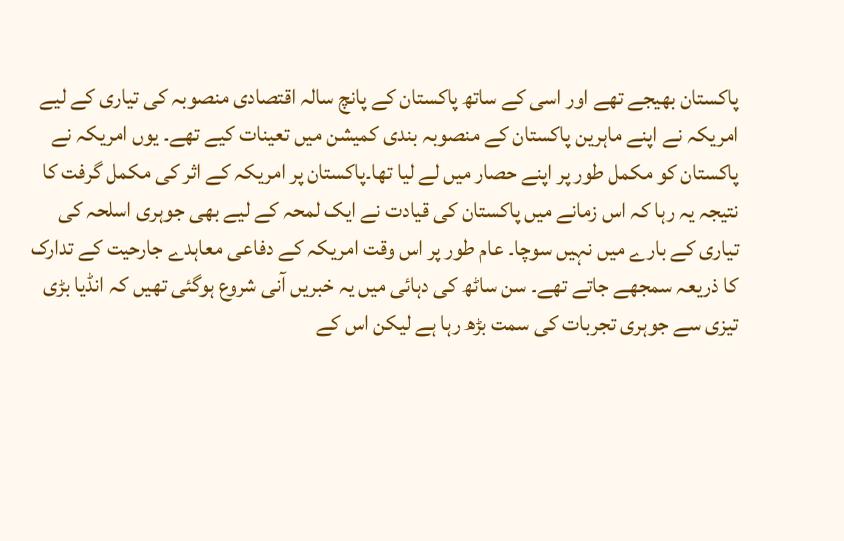پاکستان بھیجے تھے اور اسی کے ساتھ پاکستان کے پانچ سالہ اقتصادی منصوبہ کی تیاری کے لیے امریکہ نے اپنے ماہرین پاکستان کے منصوبہ بندی کمیشن میں تعینات کیے تھے۔ یوں امریکہ نے پاکستان کو مکمل طور پر اپنے حصار میں لے لیا تھا۔پاکستان پر امریکہ کے اثر کی مکمل گرفت کا نتیجہ یہ رہا کہ اس زمانے میں پاکستان کی قیادت نے ایک لمحہ کے لیے بھی جوہری اسلحہ کی تیاری کے بارے میں نہیں سوچا۔ عام طور پر اس وقت امریکہ کے دفاعی معاہدے جارحیت کے تدارک کا ذریعہ سمجھے جاتے تھے۔ سن ساٹھ کی دہائی میں یہ خبریں آنی شروع ہوگئی تھیں کہ انڈیا بڑی تیزی سے جوہری تجربات کی سمت بڑھ رہا ہے لیکن اس کے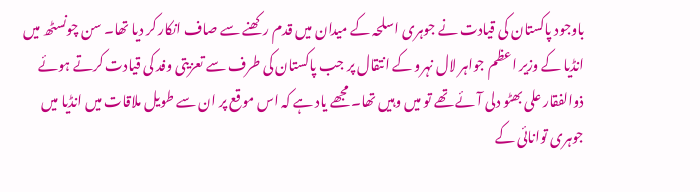باوجود پاکستان کی قیادت نے جوہری اسلحہ کے میدان میں قدم رکھنے سے صاف انکار کر دیا تھا۔ سن چونسٹھ میں انڈیا کے وزیر اعظم جواہر لال نہرو کے انتقال پر جب پاکستان کی طرف سے تعزیتی وفد کی قیادت کرتے ہوئے ذوالفقار علی بھٹو دلی آئے تھے تو میں وہیں تھا۔ مجھے یاد ہے کہ اس موقع پر ان سے طویل ملاقات میں انڈیا میں جوہری توانائی کے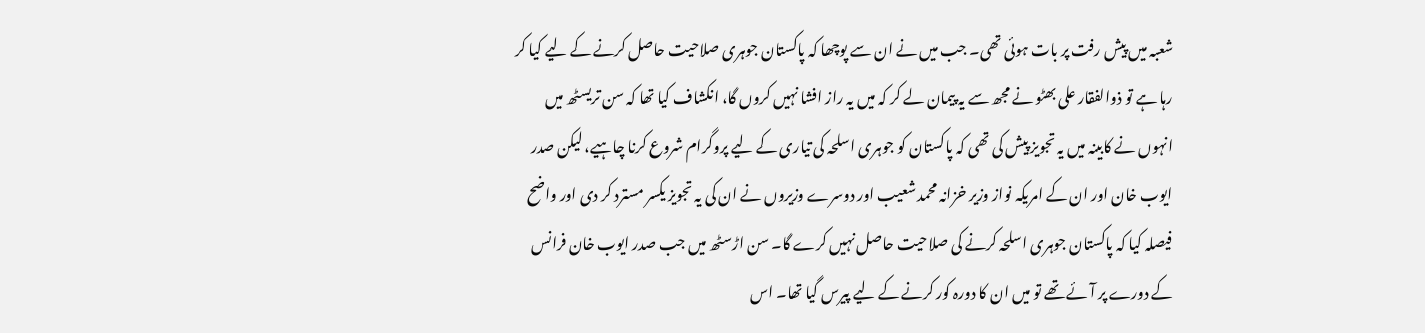شعبہ میں پیش رفت پر بات ہوئی تھی۔ جب میں نے ان سے پوچھا کہ پاکستان جوہری صلاحیت حاصل کرنے کے لیے کیا کر رہا ہے تو ذوالفقار علی بھٹو نے مجھ سے یہ پیمان لے کر کہ میں یہ راز افشا نہیں کروں گا، انکشاف کیا تھا کہ سن تریسٹھ میں انہوں نے کابینہ میں یہ تجویز پیش کی تھی کہ پاکستان کو جوہری اسلحہ کی تیاری کے لیے پروگرام شروع کرنا چاہیے، لیکن صدر ایوب خان اور ان کے امریکہ نواز وزیر خزانہ محمد شعیب اور دوسرے وزیروں نے ان کی یہ تجویز یکسر مسترد کر دی اور واضح فیصلہ کیا کہ پاکستان جوہری اسلحہ کرنے کی صلاحیت حاصل نہیں کرے گا۔ سن اڑسٹھ میں جب صدر ایوب خان فرانس کے دورے پر آئے تھے تو میں ان کا دورہ کور کرنے کے لیے پیرس گیا تھا۔ اس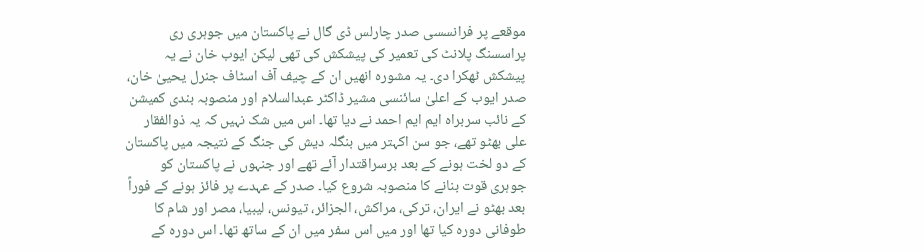موقعے پر فرانسسی صدر چارلس ڈی گال نے پاکستان میں جوہری ری پراسسنگ پلانٹ کی تعمیر کی پیشکش کی تھی لیکن ایوب خان نے یہ پیشکش ٹھکرا دی۔ یہ مشورہ انھیں ان کے چیف آف اسٹاف جنرل یحییٰ خان، صدر ایوب کے اعلیٰ سائنسی مشیر ڈاکٹر عبدالسلام اور منصوبہ بندی کمیشن کے نائب سربراہ ایم ایم احمد نے دیا تھا۔ اس میں شک نہیں کہ یہ ذوالفقار علی بھٹو تھے، جو سن اکہتر میں بنگلہ دیش کی جنگ کے نتیجہ میں پاکستان کے دو لخت ہونے کے بعد برسراقتدار آئے تھے اور جنہوں نے پاکستان کو جوہری قوت بنانے کا منصوبہ شروع کیا۔ صدر کے عہدے پر فائز ہونے کے فوراً بعد بھٹو نے ایران، ترکی، مراکش، الجزائر، تیونس، لیبیا، مصر اور شام کا طوفانی دورہ کیا تھا اور میں اس سفر میں ان کے ساتھ تھا۔ اس دورہ کے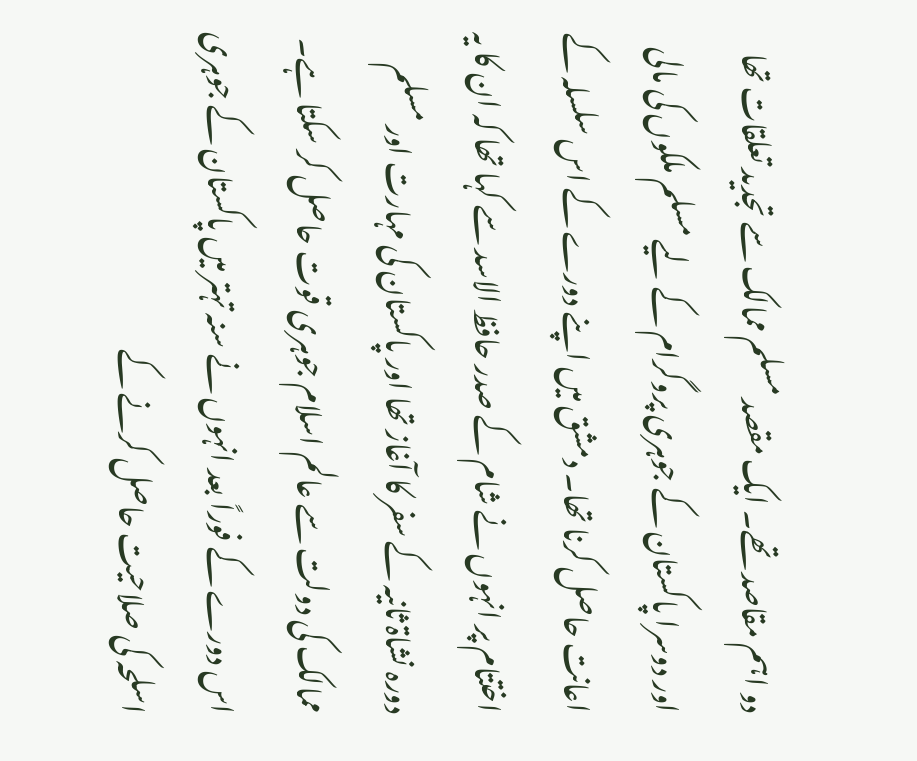دو اہم مقاصد تھے۔ ایک مقصد مسلم ممالک سے تجدید تعلقات تھا اور دوسرا پاکستان کے جوہری پروگرام کے لیے مسلم ملکوں کی مالی اعانت حاصل کرنا تھا۔ دمشق میں اپنے دورے کے اس سلسلہ کے اختتام پر انہوں نے شام کے صدر حافظ الاسد سے کہا تھا کہ ان کا یہ دورہ نشاۃ ثانیہ کے سفر کا آغاز تھا اور پاکستان کی مہارت اور مسلم ممالک کی دولت سے عالم اسلام جوہری قوت حاصل کر سکتا ہے۔
اس دورے کے فوراً بعد انہوں نے سنہ تہتر میں پاکستان کے جوہری اسلحہ کی صلاحیت حاصل کرنے کے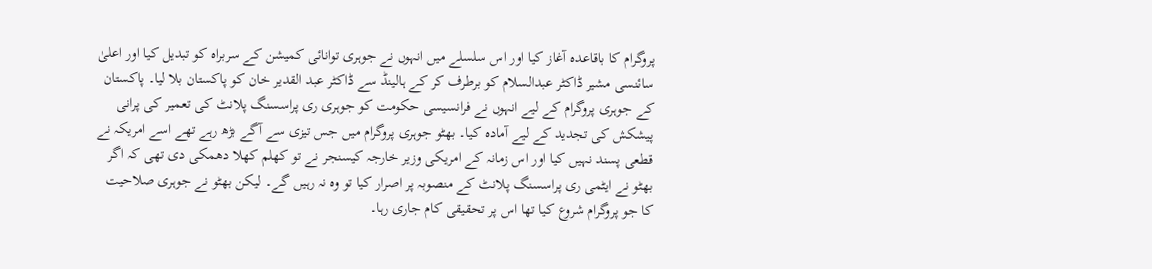پروگرام کا باقاعدہ آغاز کیا اور اس سلسلے میں انہوں نے جوہری توانائی کمیشن کے سربراہ کو تبدیل کیا اور اعلیٰ سائنسی مشیر ڈاکٹر عبدالسلام کو برطرف کر کے ہالینڈ سے ڈاکٹر عبد القدیر خان کو پاکستان بلا لیا۔ پاکستان کے جوہری پروگرام کے لیے انہوں نے فرانسیسی حکومت کو جوہری ری پراسسنگ پلانٹ کی تعمیر کی پرانی پیشکش کی تجدید کے لیے آمادہ کیا۔ بھٹو جوہری پروگرام میں جس تیزی سے آگے بڑھ رہے تھے اسے امریکہ نے قطعی پسند نہیں کیا اور اس زمانہ کے امریکی وزیر خارجہ کیسنجر نے تو کھلم کھلا دھمکی دی تھی کہ اگر بھٹو نے ایٹمی ری پراسسنگ پلانٹ کے منصوبہ پر اصرار کیا تو وہ نہ رہیں گے۔ لیکن بھٹو نے جوہری صلاحیت کا جو پروگرام شروع کیا تھا اس پر تحقیقی کام جاری رہا۔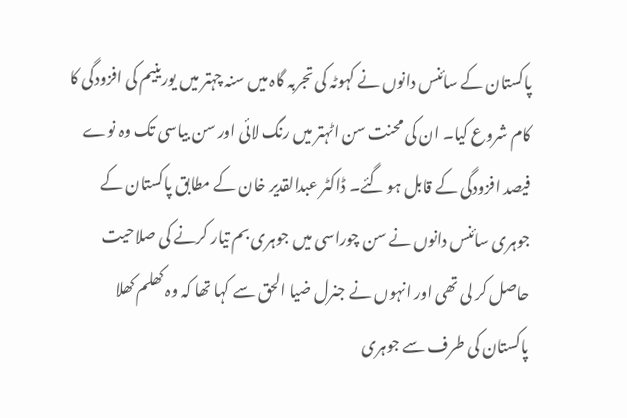پاکستان کے سائنس دانوں نے کہوٹہ کی تجربہ گاہ میں سنہ چہتر میں یورینیم کی افزودگی کا کام شروع کیا۔ ان کی محنت سن اٹہتر میں رنگ لائی اور سن بیاسی تک وہ نوے فیصد افزودگی کے قابل ہو گئے۔ ڈاکٹر عبدالقدیر خان کے مطابق پاکستان کے جوہری سائنس دانوں نے سن چوراسی میں جوہری بم تیار کرنے کی صلاحیت حاصل کر لی تھی اور انہوں نے جنرل ضیا الحق سے کہا تھا کہ وہ کھلم کھلا پاکستان کی طرف سے جوہری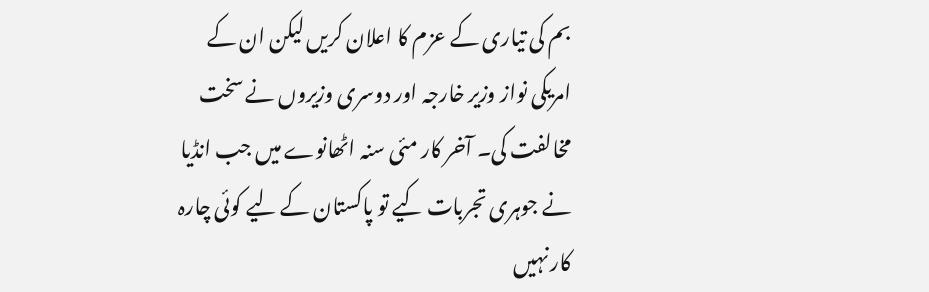بم کی تیاری کے عزم کا اعلان کریں لیکن ان کے امریکی نواز وزیر خارجہ اور دوسری وزیروں نے سخت مخالفت کی۔ آخر کار مئی سنہ اٹھانوے میں جب انڈیا نے جوہری تجربات کیے تو پاکستان کے لیے کوئی چارہ کار نہیں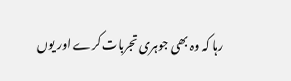رہا کہ وہ بھی جوہری تجربات کرے اور یوں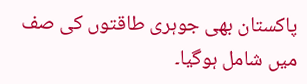پاکستان بھی جوہری طاقتوں کی صف میں شامل ہوگیا۔